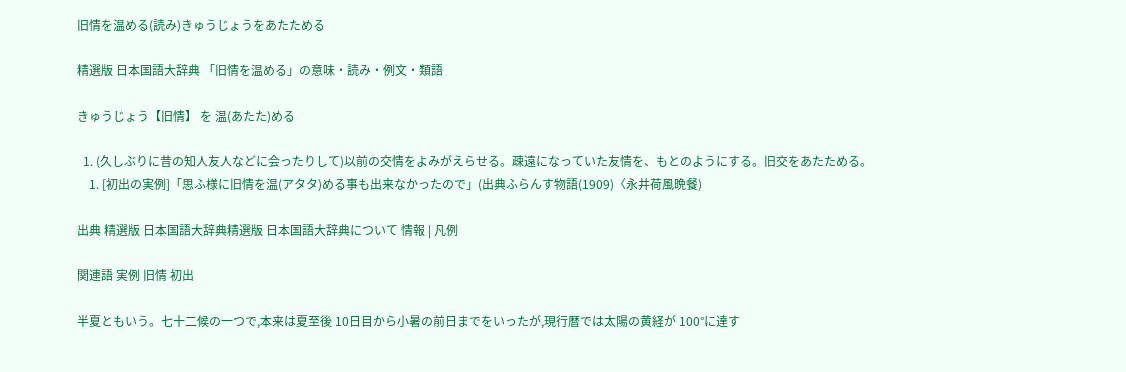旧情を温める(読み)きゅうじょうをあたためる

精選版 日本国語大辞典 「旧情を温める」の意味・読み・例文・類語

きゅうじょう【旧情】 を 温(あたた)める

  1. (久しぶりに昔の知人友人などに会ったりして)以前の交情をよみがえらせる。疎遠になっていた友情を、もとのようにする。旧交をあたためる。
    1. [初出の実例]「思ふ様に旧情を温(アタタ)める事も出来なかったので」(出典ふらんす物語(1909)〈永井荷風晩餐)

出典 精選版 日本国語大辞典精選版 日本国語大辞典について 情報 | 凡例

関連語 実例 旧情 初出

半夏ともいう。七十二候の一つで,本来は夏至後 10日目から小暑の前日までをいったが,現行暦では太陽の黄経が 100°に達す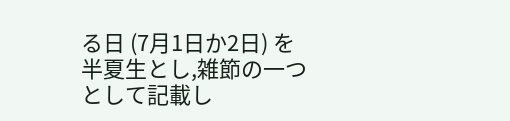る日 (7月1日か2日) を半夏生とし,雑節の一つとして記載し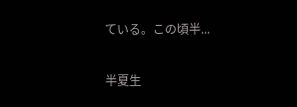ている。この頃半...

半夏生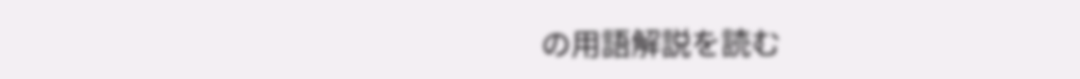の用語解説を読む